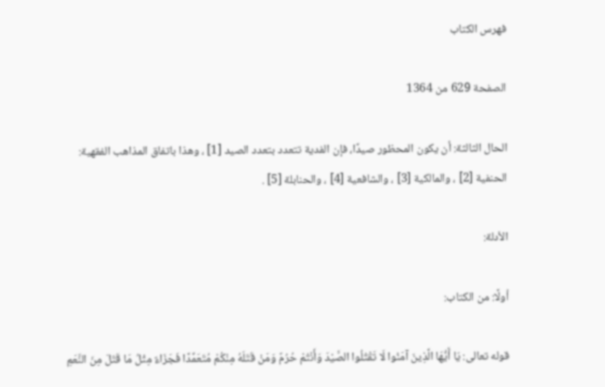فهرس الكتاب

الصفحة 629 من 1364

الحال الثالثة: أن يكون المحظور صيدًا، فإن الفدية تتعدد بتعدد الصيد [1] ، وهذا باتفاق المذاهب الفقهية: الحنفية [2] ، والمالكية [3] ، والشافعية [4] ، والحنابلة [5] .

الأدلة:

أولًا: من الكتاب:

قوله تعالى: يَا أَيُّهَا الَّذِينَ آمَنُوا لَا تَقْتُلُوا الصَّيْدَ وَأَنْتُمْ حُرُمٌ وَمَنْ قَتَلَهُ مِنْكُمْ مُتَعَمِّدًا فَجَزَاءٌ مِثْلُ مَا قَتَلَ مِنَ النَّعَمِ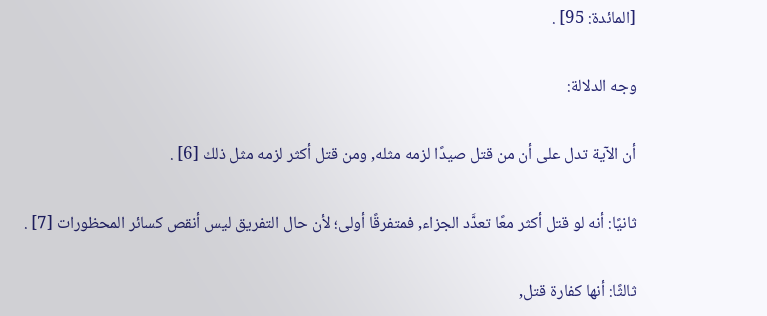[المائدة: 95] .

وجه الدلالة:

أن الآية تدل على أن من قتل صيدًا لزمه مثله, ومن قتل أكثر لزمه مثل ذلك [6] .

ثانيًا: أنه لو قتل أكثر معًا تعدَّد الجزاء, فمتفرقًا أولى؛ لأن حال التفريق ليس أنقص كسائر المحظورات [7] .

ثالثًا: أنها كفارة قتل,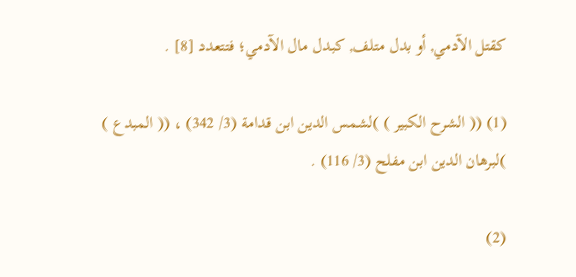كقتل الآدمي, أو بدل متلف, كبدل مال الآدمي؛ فتتعدد [8] .

(1) (( الشرح الكبير ) )لشمس الدين ابن قدامة (3/ 342) ، (( المبدع ) )لبرهان الدين ابن مفلح (3/ 116) .

(2)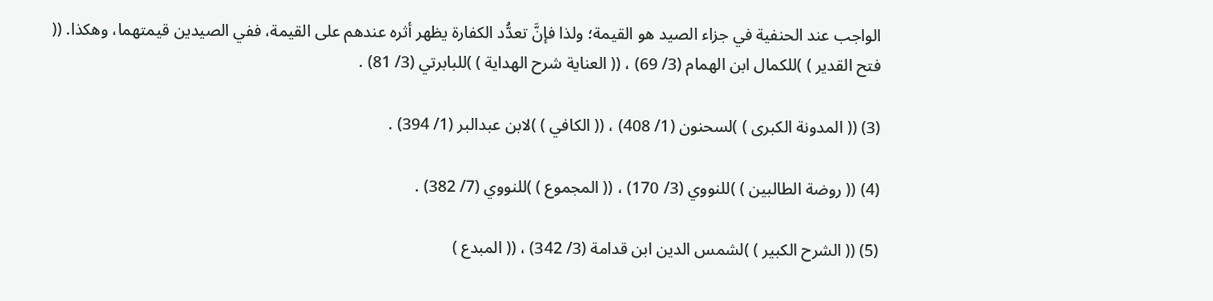الواجب عند الحنفية في جزاء الصيد هو القيمة؛ ولذا فإنَّ تعدُّد الكفارة يظهر أثره عندهم على القيمة، ففي الصيدين قيمتهما، وهكذا. (( فتح القدير ) )للكمال ابن الهمام (3/ 69) ، (( العناية شرح الهداية ) )للبابرتي (3/ 81) .

(3) (( المدونة الكبرى ) )لسحنون (1/ 408) ، (( الكافي ) )لابن عبدالبر (1/ 394) .

(4) (( روضة الطالبين ) )للنووي (3/ 170) ، (( المجموع ) )للنووي (7/ 382) .

(5) (( الشرح الكبير ) )لشمس الدين ابن قدامة (3/ 342) ، (( المبدع )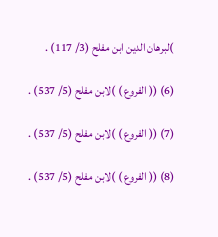)لبرهان الدين ابن مفلح (3/ 117) .

(6) (( الفروع ) )لابن مفلح (5/ 537) .

(7) (( الفروع ) )لابن مفلح (5/ 537) .

(8) (( الفروع ) )لابن مفلح (5/ 537) .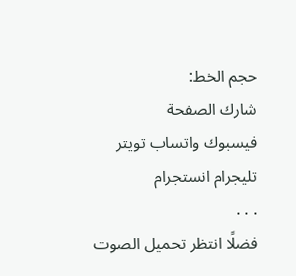حجم الخط:
شارك الصفحة
فيسبوك واتساب تويتر تليجرام انستجرام
. . .
فضلًا انتظر تحميل الصوت